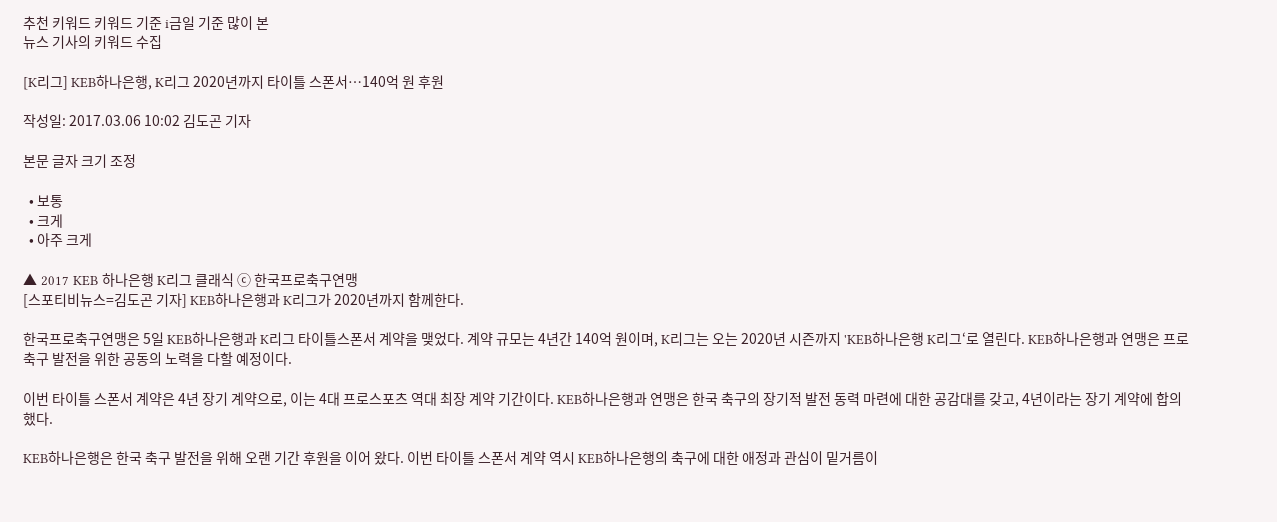추천 키워드 키워드 기준 i금일 기준 많이 본
뉴스 기사의 키워드 수집

[K리그] KEB하나은행, K리그 2020년까지 타이틀 스폰서…140억 원 후원

작성일: 2017.03.06 10:02 김도곤 기자

본문 글자 크기 조정

  • 보통
  • 크게
  • 아주 크게

▲ 2017 KEB 하나은행 K리그 클래식 ⓒ 한국프로축구연맹
[스포티비뉴스=김도곤 기자] KEB하나은행과 K리그가 2020년까지 함께한다.

한국프로축구연맹은 5일 KEB하나은행과 K리그 타이틀스폰서 계약을 맺었다. 계약 규모는 4년간 140억 원이며, K리그는 오는 2020년 시즌까지 'KEB하나은행 K리그‘로 열린다. KEB하나은행과 연맹은 프로 축구 발전을 위한 공동의 노력을 다할 예정이다.

이번 타이틀 스폰서 계약은 4년 장기 계약으로, 이는 4대 프로스포츠 역대 최장 계약 기간이다. KEB하나은행과 연맹은 한국 축구의 장기적 발전 동력 마련에 대한 공감대를 갖고, 4년이라는 장기 계약에 합의했다.

KEB하나은행은 한국 축구 발전을 위해 오랜 기간 후원을 이어 왔다. 이번 타이틀 스폰서 계약 역시 KEB하나은행의 축구에 대한 애정과 관심이 밑거름이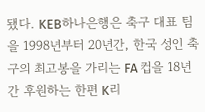됐다. KEB하나은행은 축구 대표 팀을 1998년부터 20년간, 한국 성인 축구의 최고봉을 가리는 FA 컵을 18년간 후원하는 한편 K리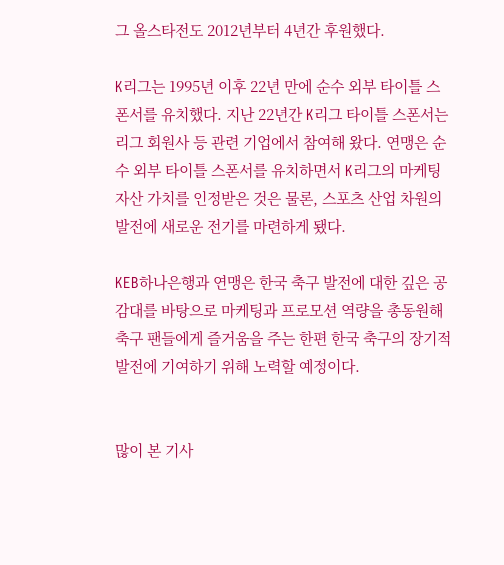그 올스타전도 2012년부터 4년간 후원했다.

K리그는 1995년 이후 22년 만에 순수 외부 타이틀 스폰서를 유치했다. 지난 22년간 K리그 타이틀 스폰서는 리그 회원사 등 관련 기업에서 참여해 왔다. 연맹은 순수 외부 타이틀 스폰서를 유치하면서 K리그의 마케팅 자산 가치를 인정받은 것은 물론, 스포츠 산업 차원의 발전에 새로운 전기를 마련하게 됐다.

KEB하나은행과 연맹은 한국 축구 발전에 대한 깊은 공감대를 바탕으로 마케팅과 프로모션 역량을 총동원해 축구 팬들에게 즐거움을 주는 한편 한국 축구의 장기적 발전에 기여하기 위해 노력할 예정이다.


많이 본 기사